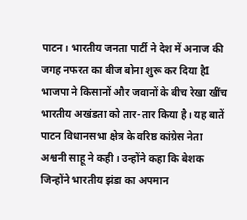पाटन। भारतीय जनता पार्टी ने देश में अनाज की जगह नफरत का बीज बोना शुरू कर दिया हैI भाजपा ने किसानों और जवानों के बीच रेखा खींच भारतीय अखंडता को तार-तार किया है। यह बातें पाटन विधानसभा क्षेत्र के वरिष्ठ कांग्रेस नेता अश्वनी साहू ने कही। उन्होंने कहा कि बेशक जिन्होंने भारतीय झंडा का अपमान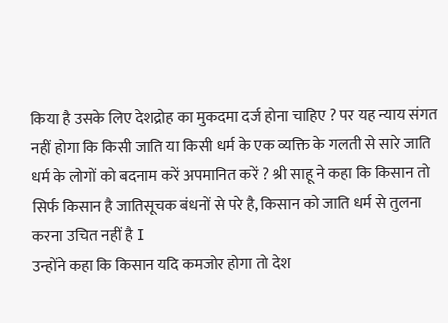किया है उसके लिए देशद्रोह का मुकदमा दर्ज होना चाहिए ? पर यह न्याय संगत नहीं होगा कि किसी जाति या किसी धर्म के एक व्यक्ति के गलती से सारे जाति धर्म के लोगों को बदनाम करें अपमानित करें ? श्री साहू ने कहा कि किसान तो सिर्फ किसान है जातिसूचक बंधनों से परे है, किसान को जाति धर्म से तुलना करना उचित नहीं है I
उन्होंने कहा कि किसान यदि कमजोर होगा तो देश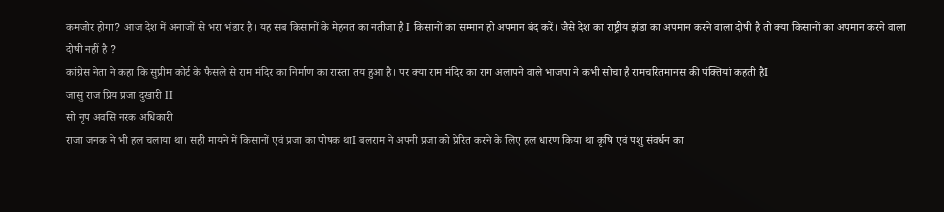कमजोर होगा? आज देश में अनाजों से भरा भंडार है। यह सब किसानों के मेहनत का नतीजा है I किसानों का सम्मान हो अपमान बंद करें। जैसे देश का राष्ट्रीय झंडा का अपमान करने वाला दोषी है तो क्या किसानों का अपमान करने वाला दोषी नहीं है ?
कांग्रेस नेता ने कहा कि सुप्रीम कोर्ट के फैसले से राम मंदिर का निर्माण का रास्ता तय हुआ है। पर क्या राम मंदिर का राग अलापने वाले भाजपा ने कभी सोचा है रामचरितमानस की पंक्तियां कहती हैI
जासु राज प्रिय प्रजा दुखारी II
सो नृप अवसि नरक अधिकारी
राजा जनक ने भी हल चलाया था। सही मायने में किसानों एवं प्रजा का पोषक थाI बलराम ने अपनी प्रजा को प्रेरित करने के लिए हल धारण किया था कृषि एवं पशु संवर्धन का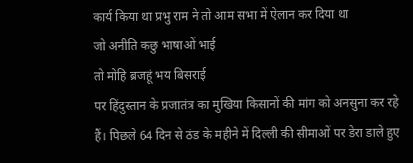कार्य किया था प्रभु राम ने तो आम सभा में ऐलान कर दिया था
जो अनीति कछु भाषाओं भाई
तो मोहि ब्रजहूं भय बिसराई
पर हिंदुस्तान के प्रजातंत्र का मुखिया किसानों की मांग को अनसुना कर रहे हैं। पिछले 64 दिन से ठंड के महीने में दिल्ली की सीमाओं पर डेरा डाले हुए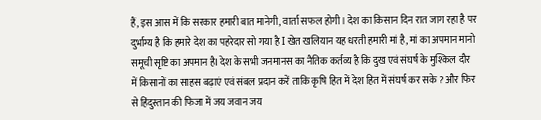हैं, इस आस में कि सरकार हमारी बात मानेगी, वार्ता सफल होगी। देश का किसान दिन रात जाग रहा है पर दुर्भाग्य है कि हमारे देश का पहरेदार सो गया है I खेत खलियान यह धरती हमारी मां है, मां का अपमान मानो समूची सृष्टि का अपमान हैI देश के सभी जनमानस का नैतिक कर्तव्य है कि दुख एवं संघर्ष के मुश्किल दौर में किसानों का साहस बढ़ाएं एवं संबल प्रदान करें ताकि कृषि हित में देश हित में संघर्ष कर सके ? और फिर से हिंदुस्तान की फिजा में जय जवान जय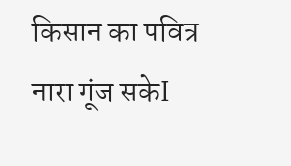किसान का पवित्र नारा गूंज सकेI